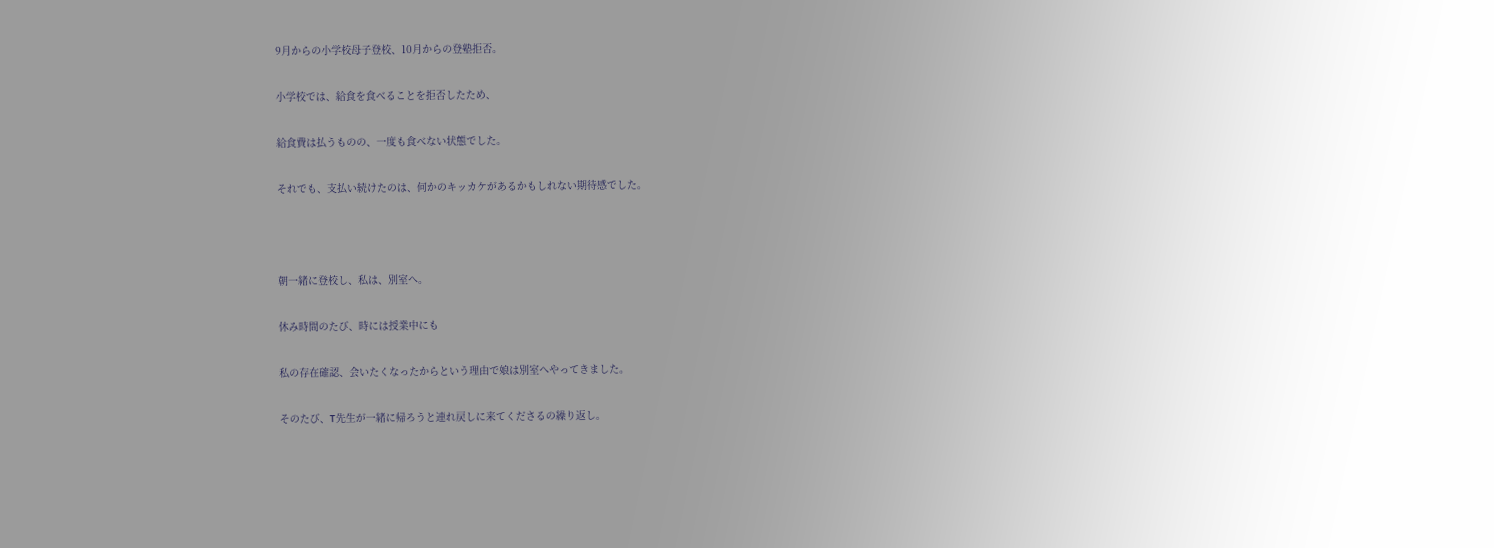9月からの小学校母子登校、10月からの登塾拒否。

小学校では、給食を食べることを拒否したため、

給食費は払うものの、一度も食べない状態でした。

それでも、支払い続けたのは、何かのキッカケがあるかもしれない期待感でした。



朝一緒に登校し、私は、別室へ。

休み時間のたび、時には授業中にも

私の存在確認、会いたくなったからという理由で娘は別室へやってきました。

そのたび、T先生が一緒に帰ろうと連れ戻しに来てくださるの繰り返し。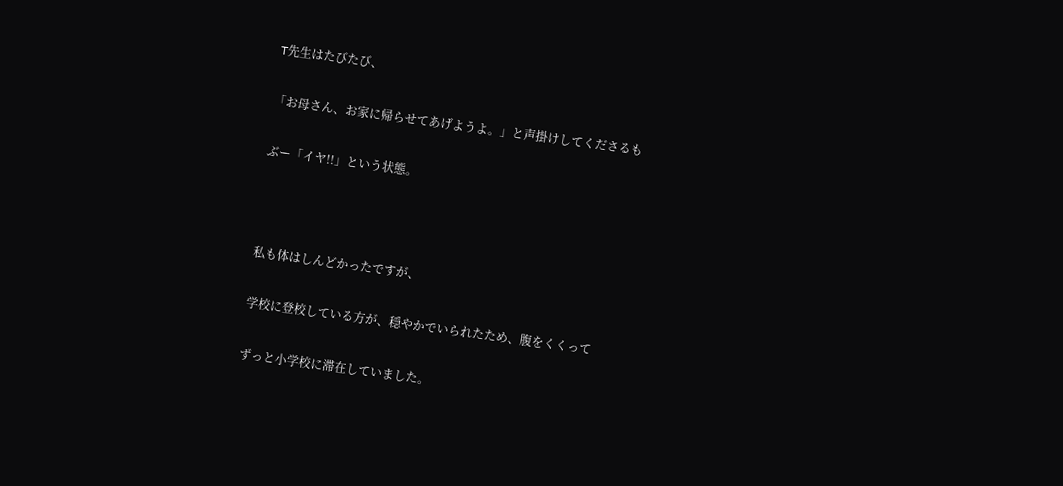T先生はたびたび、

「お母さん、お家に帰らせてあげようよ。」と声掛けしてくださるも

ぶー「イヤ!!」という状態。



私も体はしんどかったですが、

学校に登校している方が、穏やかでいられたため、腹をくくって

ずっと小学校に滞在していました。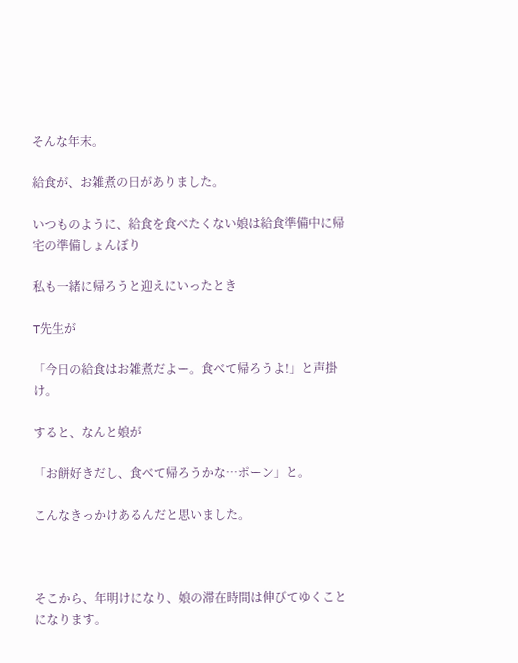そんな年末。

給食が、お雑煮の日がありました。

いつものように、給食を食べたくない娘は給食準備中に帰宅の準備しょんぼり

私も一緒に帰ろうと迎えにいったとき

T先生が

「今日の給食はお雑煮だよー。食べて帰ろうよ!」と声掛け。

すると、なんと娘が

「お餅好きだし、食べて帰ろうかな…ポーン」と。

こんなきっかけあるんだと思いました。



そこから、年明けになり、娘の滞在時間は伸びてゆくことになります。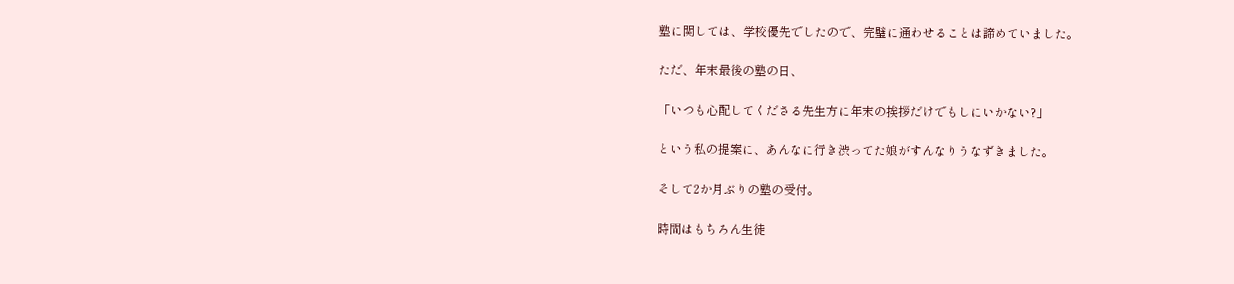塾に関しては、学校優先でしたので、完璧に通わせることは諦めていました。

ただ、年末最後の塾の日、

「いつも心配してくださる先生方に年末の挨拶だけでもしにいかない?」

という私の提案に、あんなに行き渋ってた娘がすんなりうなずきました。

そして2か月ぶりの塾の受付。

時間はもちろん生徒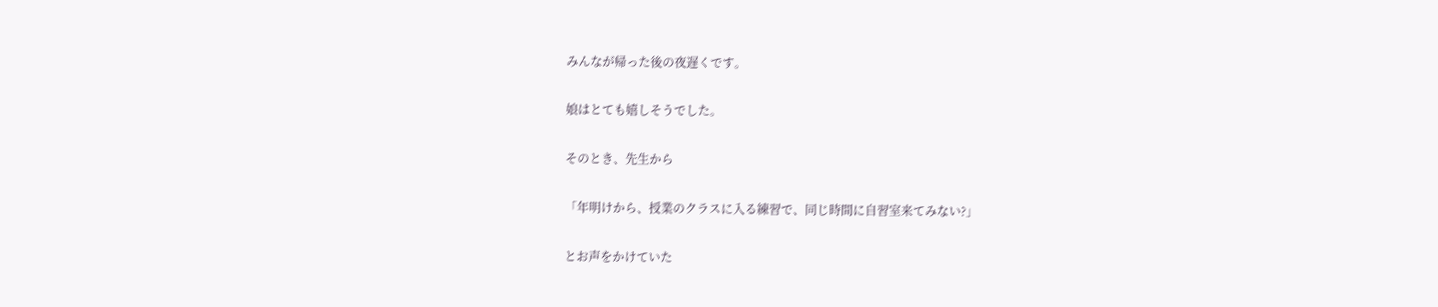みんなが帰った後の夜遅くです。

娘はとても嬉しそうでした。

そのとき、先生から

「年明けから、授業のクラスに入る練習で、同じ時間に自習室来てみない?」

とお声をかけていた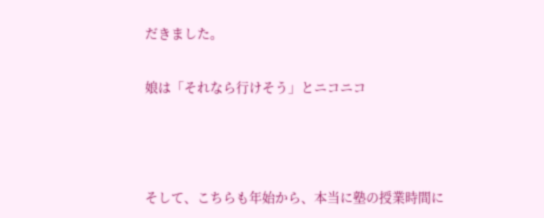だきました。

娘は「それなら行けそう」とニコニコ



そして、こちらも年始から、本当に塾の授業時間に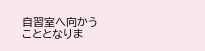自習室へ向かうこととなりま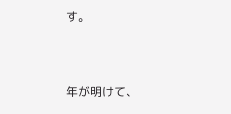す。



年が明けて、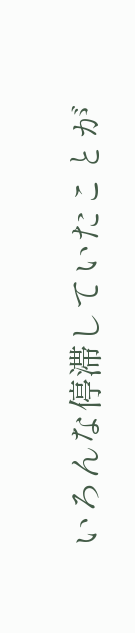いろんな停滞していたことが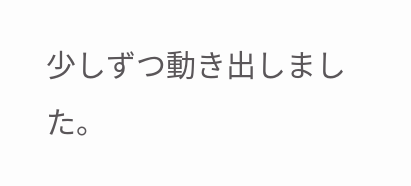少しずつ動き出しました。